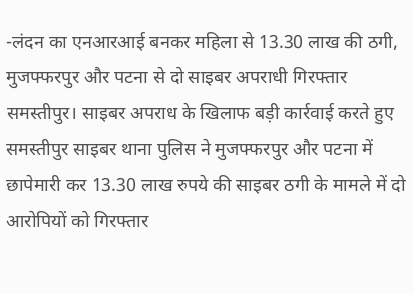-लंदन का एनआरआई बनकर महिला से 13.30 लाख की ठगी, मुजफ्फरपुर और पटना से दो साइबर अपराधी गिरफ्तार
समस्तीपुर। साइबर अपराध के खिलाफ बड़ी कार्रवाई करते हुए समस्तीपुर साइबर थाना पुलिस ने मुजफ्फरपुर और पटना में छापेमारी कर 13.30 लाख रुपये की साइबर ठगी के मामले में दो आरोपियों को गिरफ्तार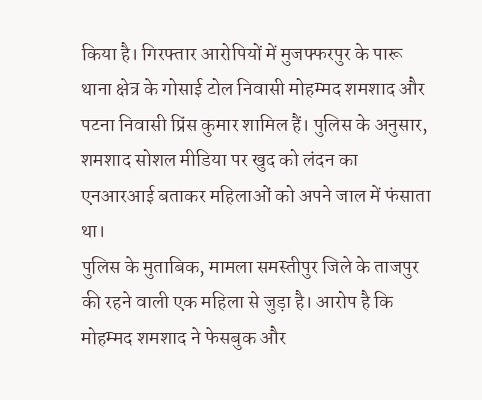किया है। गिरफ्तार आरोपियों में मुजफ्फरपुर के पारू थाना क्षेत्र के गोसाई टोल निवासी मोहम्मद शमशाद और पटना निवासी प्रिंस कुमार शामिल हैं। पुलिस के अनुसार, शमशाद सोशल मीडिया पर खुद को लंदन का एनआरआई बताकर महिलाओं को अपने जाल में फंसाता था।
पुलिस के मुताबिक, मामला समस्तीपुर जिले के ताजपुर की रहने वाली एक महिला से जुड़ा है। आरोप है कि मोहम्मद शमशाद ने फेसबुक और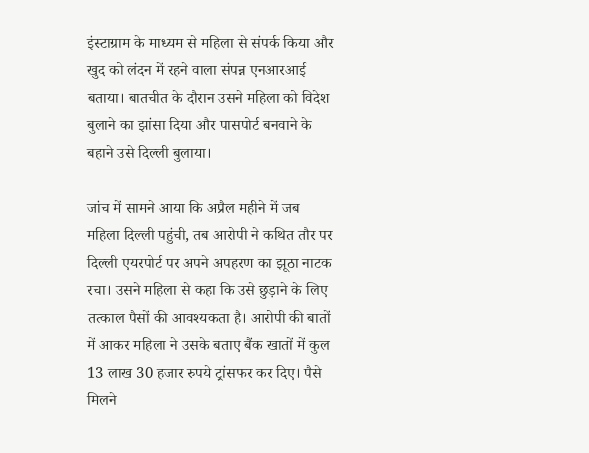इंस्टाग्राम के माध्यम से महिला से संपर्क किया और खुद को लंदन में रहने वाला संपन्न एनआरआई बताया। बातचीत के दौरान उसने महिला को विदेश बुलाने का झांसा दिया और पासपोर्ट बनवाने के बहाने उसे दिल्ली बुलाया।

जांच में सामने आया कि अप्रैल महीने में जब महिला दिल्ली पहुंची, तब आरोपी ने कथित तौर पर दिल्ली एयरपोर्ट पर अपने अपहरण का झूठा नाटक रचा। उसने महिला से कहा कि उसे छुड़ाने के लिए तत्काल पैसों की आवश्यकता है। आरोपी की बातों में आकर महिला ने उसके बताए बैंक खातों में कुल 13 लाख 30 हजार रुपये ट्रांसफर कर दिए। पैसे मिलने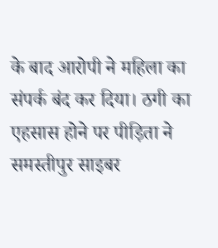के बाद आरोपी ने महिला का संपर्क बंद कर दिया। ठगी का एहसास होने पर पीड़िता ने समस्तीपुर साइबर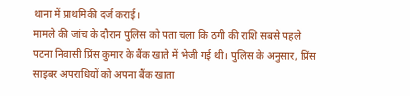थाना में प्राथमिकी दर्ज कराई।
मामले की जांच के दौरान पुलिस को पता चला कि ठगी की राशि सबसे पहले पटना निवासी प्रिंस कुमार के बैंक खाते में भेजी गई थी। पुलिस के अनुसार, प्रिंस साइबर अपराधियों को अपना बैंक खाता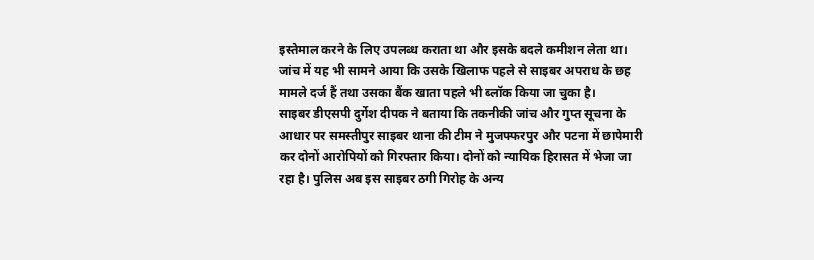इस्तेमाल करने के लिए उपलब्ध कराता था और इसके बदले कमीशन लेता था। जांच में यह भी सामने आया कि उसके खिलाफ पहले से साइबर अपराध के छह मामले दर्ज हैं तथा उसका बैंक खाता पहले भी ब्लॉक किया जा चुका है।
साइबर डीएसपी दुर्गेश दीपक ने बताया कि तकनीकी जांच और गुप्त सूचना के आधार पर समस्तीपुर साइबर थाना की टीम ने मुजफ्फरपुर और पटना में छापेमारी कर दोनों आरोपियों को गिरफ्तार किया। दोनों को न्यायिक हिरासत में भेजा जा रहा है। पुलिस अब इस साइबर ठगी गिरोह के अन्य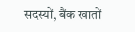सदस्यों, बैंक खातों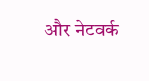और नेटवर्क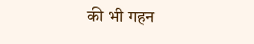की भी गहन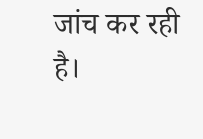जांच कर रही है।